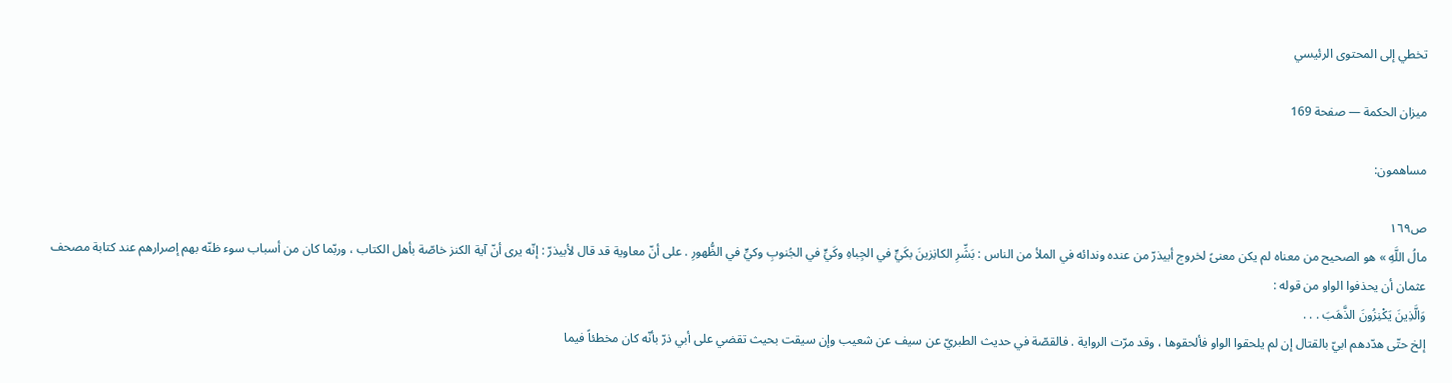تخطي إلى المحتوى الرئيسي

ميزان الحكمة — صفحة 169

مساهمون:

ص١٦٩
مالُ اللَّهِ » هو الصحيح من معناه لم يكن معنىً لخروج أبيذرّ من عنده وندائه في الملأ من الناس : بَشِّرِ الكانِزينَ بكَيٍّ في الجِباهِ وكَيٍّ في الجُنوبِ وكيٍّ في الظُّهورِ . على أنّ معاوية قد قال لأبيذرّ : إنّه يرى أنّ آية الكنز خاصّة بأهل الكتاب ، وربّما كان من أسباب سوء ظنّه بهم إصرارهم عند كتابة مصحف عثمان أن يحذفوا الواو من قوله :
وَالَّذِينَ يَكْنِزُونَ الذَّهَبَ . . .
إلخ حتّى هدّدهم ابيّ بالقتال إن لم يلحقوا الواو فألحقوها ، وقد مرّت الرواية . فالقصّة في حديث الطبريّ عن سيف عن شعيب وإن سيقت بحيث تقضي على أبي ذرّ بأنّه كان مخطئاً فيما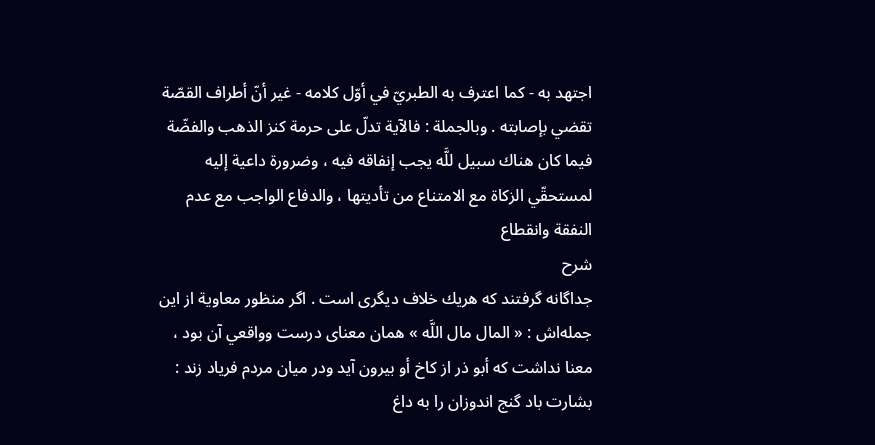اجتهد به - كما اعترف به الطبريّ في أوّل كلامه - غير أنّ أطراف القصّة تقضي بإصابته . وبالجملة : فالآية تدلّ على حرمة كنز الذهب والفضّة فيما كان هناك سبيل للَّه يجب إنفاقه فيه ، وضرورة داعية إليه لمستحقّي الزكاة مع الامتناع من تأديتها ، والدفاع الواجب مع عدم النفقة وانقطاع
شرح
جداگانه گرفتند كه هريك خلاف ديگرى است . اگر منظور معاوية از اين جمله‌اش : « المال مال اللَّه » همان معناى درست وواقعي آن بود ، معنا نداشت كه أبو ذر از كاخ أو بيرون آيد ودر ميان مردم فرياد زند : بشارت باد گنج اندوزان را به داغ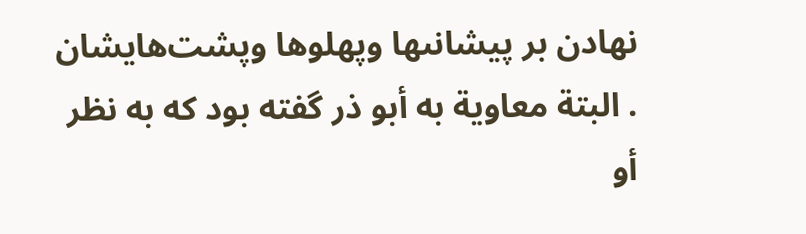نهادن بر پيشانىها وپهلوها وپشت‌هايشان . البتة معاوية به أبو ذر گفته بود كه به نظر أو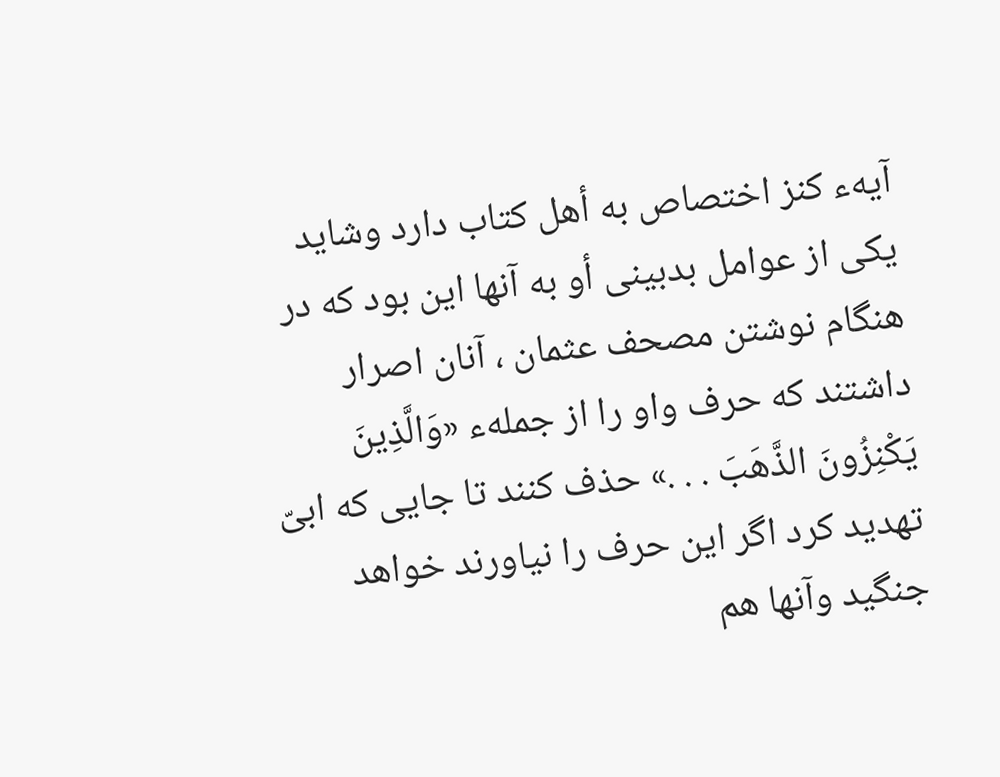آيهء كنز اختصاص به أهل كتاب دارد وشايد يكى از عوامل بدبينى أو به آنها اين بود كه در هنگام نوشتن مصحف عثمان ، آنان اصرار داشتند كه حرف واو را از جملهء «وَالَّذِينَ يَكْنِزُونَ الذَّهَبَ . . .» حذف كنند تا جايى كه ابىّ تهديد كرد اگر اين حرف را نياورند خواهد جنگيد وآنها هم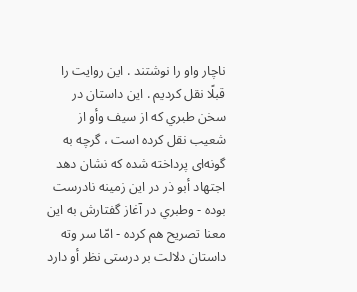ناچار واو را نوشتند . اين روايت را قبلًا نقل كرديم . اين داستان در سخن طبري كه از سيف وأو از شعيب نقل كرده است ، گرچه به گونه‌اى پرداخته شده كه نشان دهد اجتهاد أبو ذر در اين زمينه نادرست بوده - وطبري در آغاز گفتارش به اين معنا تصريح هم كرده - امّا سر وته داستان دلالت بر درستى نظر أو دارد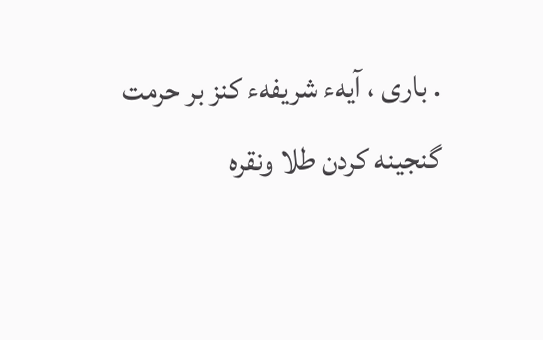. بارى ، آيهء شريفهء كنز بر حرمت گنجينه كردن طلا ونقره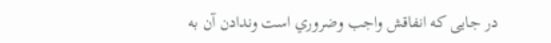در جايى كه انفاقش واجب وضروري است وندادن آن به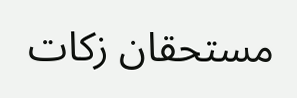مستحقان زكات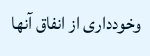وخوددارى از انفاق آنها